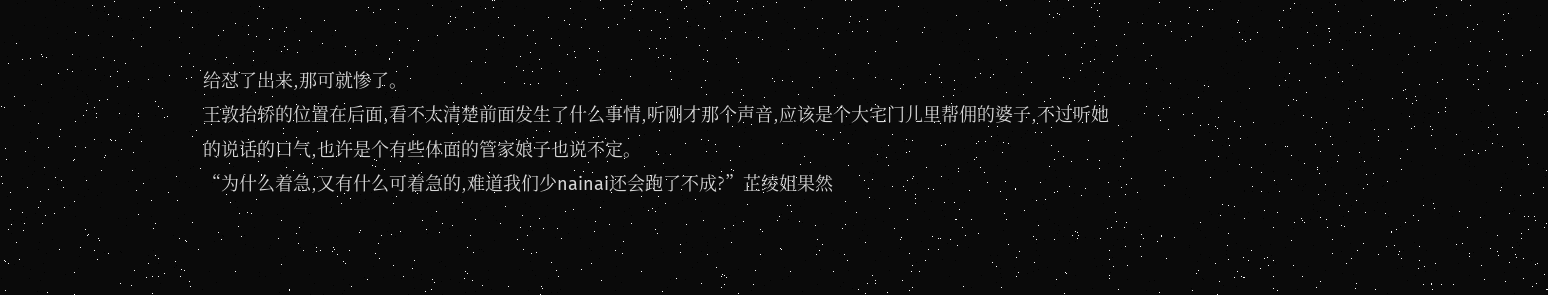给怼了出来,那可就惨了。
王敦抬轿的位置在后面,看不太清楚前面发生了什么事情,听刚才那个声音,应该是个大宅门儿里帮佣的婆子,不过听她的说话的口气,也许是个有些体面的管家娘子也说不定。
“为什么着急,又有什么可着急的,难道我们少nainai还会跑了不成?”芷绫姐果然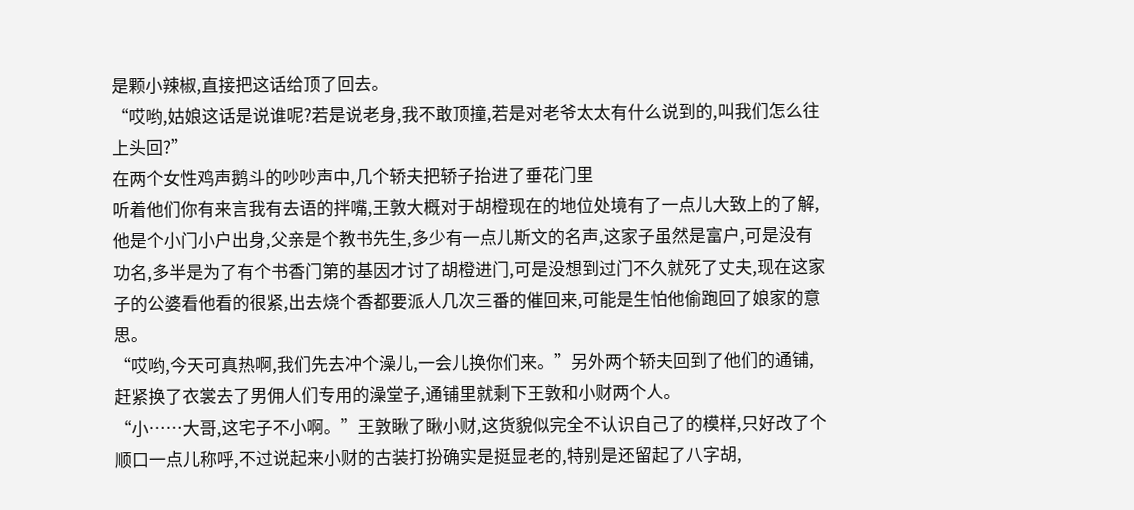是颗小辣椒,直接把这话给顶了回去。
“哎哟,姑娘这话是说谁呢?若是说老身,我不敢顶撞,若是对老爷太太有什么说到的,叫我们怎么往上头回?”
在两个女性鸡声鹅斗的吵吵声中,几个轿夫把轿子抬进了垂花门里
听着他们你有来言我有去语的拌嘴,王敦大概对于胡橙现在的地位处境有了一点儿大致上的了解,他是个小门小户出身,父亲是个教书先生,多少有一点儿斯文的名声,这家子虽然是富户,可是没有功名,多半是为了有个书香门第的基因才讨了胡橙进门,可是没想到过门不久就死了丈夫,现在这家子的公婆看他看的很紧,出去烧个香都要派人几次三番的催回来,可能是生怕他偷跑回了娘家的意思。
“哎哟,今天可真热啊,我们先去冲个澡儿,一会儿换你们来。”另外两个轿夫回到了他们的通铺,赶紧换了衣裳去了男佣人们专用的澡堂子,通铺里就剩下王敦和小财两个人。
“小……大哥,这宅子不小啊。”王敦瞅了瞅小财,这货貌似完全不认识自己了的模样,只好改了个顺口一点儿称呼,不过说起来小财的古装打扮确实是挺显老的,特别是还留起了八字胡,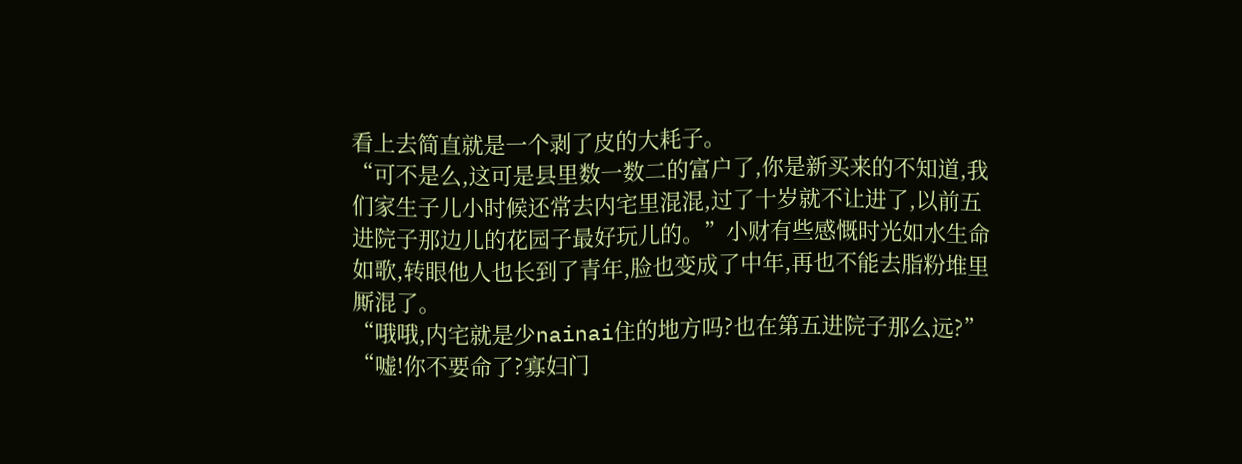看上去简直就是一个剥了皮的大耗子。
“可不是么,这可是县里数一数二的富户了,你是新买来的不知道,我们家生子儿小时候还常去内宅里混混,过了十岁就不让进了,以前五进院子那边儿的花园子最好玩儿的。”小财有些感慨时光如水生命如歌,转眼他人也长到了青年,脸也变成了中年,再也不能去脂粉堆里厮混了。
“哦哦,内宅就是少nainai住的地方吗?也在第五进院子那么远?”
“嘘!你不要命了?寡妇门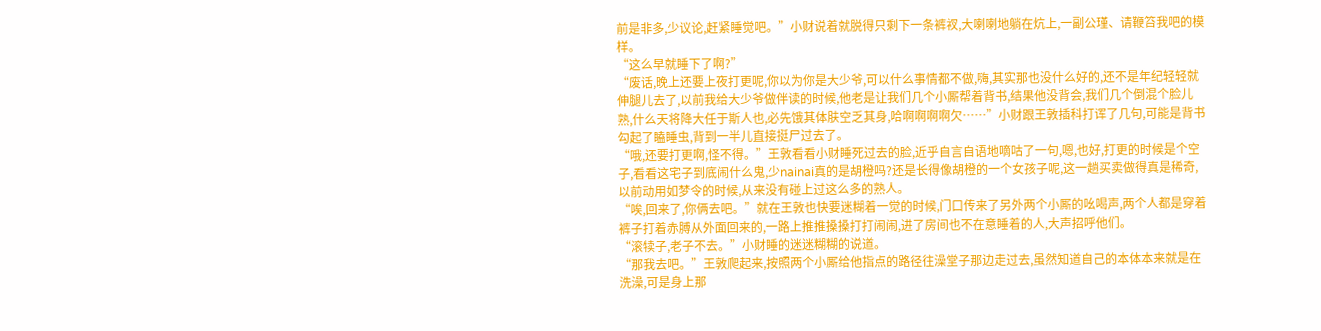前是非多,少议论,赶紧睡觉吧。”小财说着就脱得只剩下一条裤衩,大喇喇地躺在炕上,一副公瑾、请鞭笞我吧的模样。
“这么早就睡下了啊?”
“废话,晚上还要上夜打更呢,你以为你是大少爷,可以什么事情都不做,嗨,其实那也没什么好的,还不是年纪轻轻就伸腿儿去了,以前我给大少爷做伴读的时候,他老是让我们几个小厮帮着背书,结果他没背会,我们几个倒混个脸儿熟,什么天将降大任于斯人也,必先饿其体肤空乏其身,哈啊啊啊啊欠……”小财跟王敦插科打诨了几句,可能是背书勾起了瞌睡虫,背到一半儿直接挺尸过去了。
“哦,还要打更啊,怪不得。”王敦看看小财睡死过去的脸,近乎自言自语地嘀咕了一句,嗯,也好,打更的时候是个空子,看看这宅子到底闹什么鬼,少nainai真的是胡橙吗?还是长得像胡橙的一个女孩子呢,这一趟买卖做得真是稀奇,以前动用如梦令的时候,从来没有碰上过这么多的熟人。
“唉,回来了,你俩去吧。”就在王敦也快要迷糊着一觉的时候,门口传来了另外两个小厮的吆喝声,两个人都是穿着裤子打着赤膊从外面回来的,一路上推推搡搡打打闹闹,进了房间也不在意睡着的人,大声招呼他们。
“滚犊子,老子不去。”小财睡的迷迷糊糊的说道。
“那我去吧。”王敦爬起来,按照两个小厮给他指点的路径往澡堂子那边走过去,虽然知道自己的本体本来就是在洗澡,可是身上那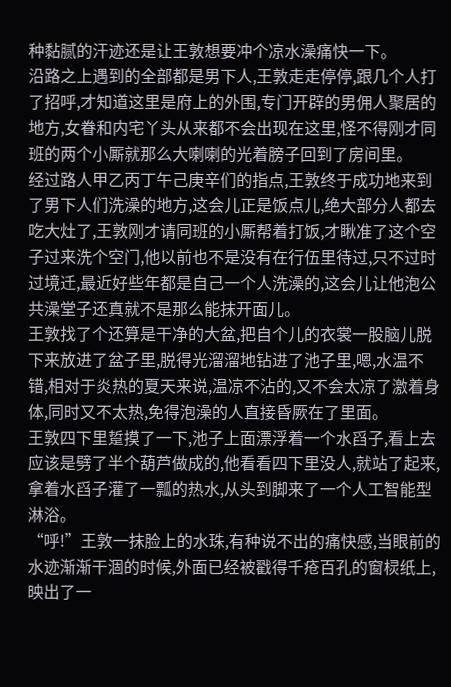种黏腻的汗迹还是让王敦想要冲个凉水澡痛快一下。
沿路之上遇到的全部都是男下人,王敦走走停停,跟几个人打了招呼,才知道这里是府上的外围,专门开辟的男佣人聚居的地方,女眷和内宅丫头从来都不会出现在这里,怪不得刚才同班的两个小厮就那么大喇喇的光着膀子回到了房间里。
经过路人甲乙丙丁午己庚辛们的指点,王敦终于成功地来到了男下人们洗澡的地方,这会儿正是饭点儿,绝大部分人都去吃大灶了,王敦刚才请同班的小厮帮着打饭,才瞅准了这个空子过来洗个空门,他以前也不是没有在行伍里待过,只不过时过境迁,最近好些年都是自己一个人洗澡的,这会儿让他泡公共澡堂子还真就不是那么能抹开面儿。
王敦找了个还算是干净的大盆,把自个儿的衣裳一股脑儿脱下来放进了盆子里,脱得光溜溜地钻进了池子里,嗯,水温不错,相对于炎热的夏天来说,温凉不沾的,又不会太凉了激着身体,同时又不太热,免得泡澡的人直接昏厥在了里面。
王敦四下里踅摸了一下,池子上面漂浮着一个水舀子,看上去应该是劈了半个葫芦做成的,他看看四下里没人,就站了起来,拿着水舀子灌了一瓢的热水,从头到脚来了一个人工智能型淋浴。
“呼!”王敦一抹脸上的水珠,有种说不出的痛快感,当眼前的水迹渐渐干涸的时候,外面已经被戳得千疮百孔的窗棂纸上,映出了一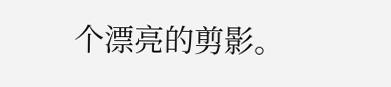个漂亮的剪影。